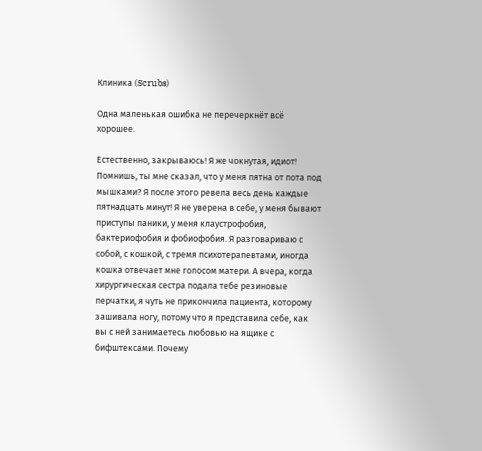Клиника (Scrubs)

Одна маленькая ошибка не перечеркнёт всё хорошее.

Естественно, закрываюсь! Я же чокнутая, идиот! Помнишь, ты мне сказал, что у меня пятна от пота под мышками? Я после этого ревела весь день каждые пятнадцать минут! Я не уверена в себе, у меня бывают приступы паники, у меня клаустрофобия, бактериофобия и фобиофобия. Я разговариваю с собой, с кошкой, с тремя психотерапевтами, иногда кошка отвечает мне голосом матери. А вчера, когда хирургическая сестра подала тебе резиновые перчатки, я чуть не прикончила пациента, которому зашивала ногу, потому что я представила себе, как вы с ней занимаетесь любовью на ящике с бифштексами. Почему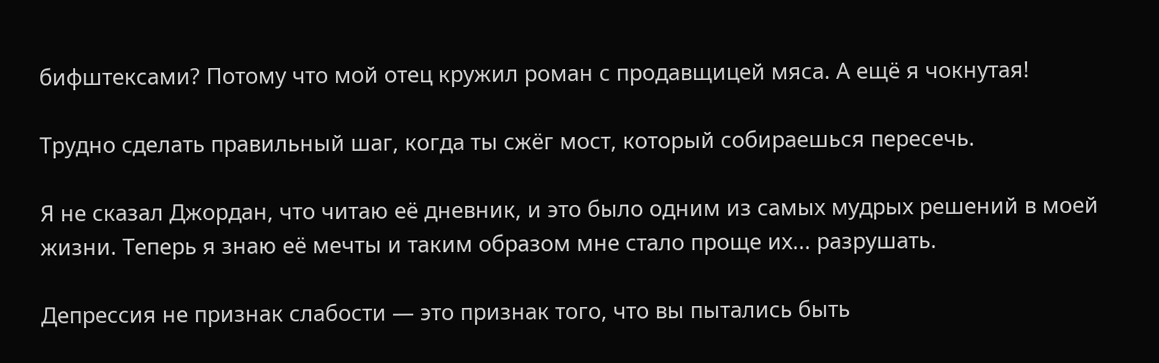бифштексами? Потому что мой отец кружил роман с продавщицей мяса. А ещё я чокнутая!

Трудно сделать правильный шаг, когда ты сжёг мост, который собираешься пересечь.

Я не сказал Джордан, что читаю её дневник, и это было одним из самых мудрых решений в моей жизни. Теперь я знаю её мечты и таким образом мне стало проще их... разрушать.

Депрессия не признак слабости — это признак того, что вы пытались быть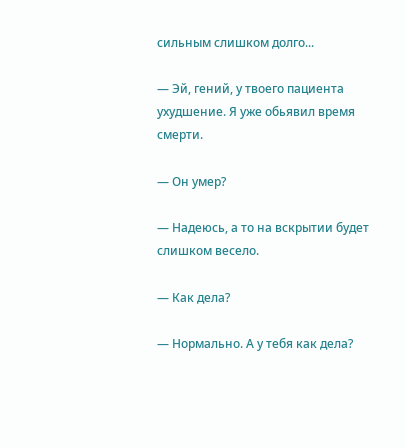сильным слишком долго...

— Эй, гений, у твоего пациента ухудшение. Я уже обьявил время смерти.

— Он умер?

— Надеюсь, а то на вскрытии будет слишком весело.

— Как дела?

— Нормально. А у тебя как дела?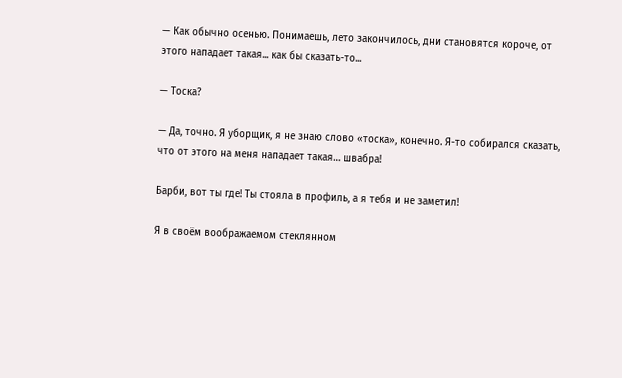— Как обычно осенью. Понимаешь, лето закончилось, дни становятся короче, от этого нападает такая... как бы сказать-то...

— Тоска?

— Да, точно. Я уборщик, я не знаю слово «тоска», конечно. Я-то собирался сказать, что от этого на меня нападает такая… швабра!

Барби, вот ты где! Ты стояла в профиль, а я тебя и не заметил!

Я в своём воображаемом стеклянном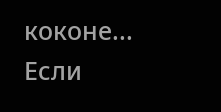коконе... Если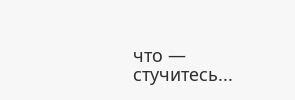что — стучитесь...